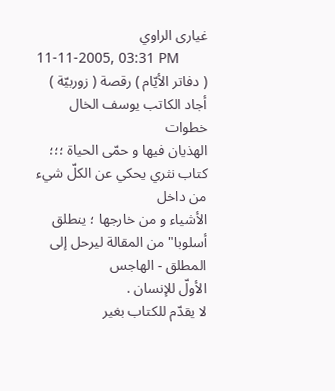غيارى الراوي
11-11-2005, 03:31 PM
( دفاتر الأيّام ) رقصة ( زوربيّة ) أجاد الكاتب يوسف الخال خطوات
الهذيان فيها و حمّى الحياة ؛؛؛ كتاب نثري يحكي عن الكلّ شيء من داخل
الأشياء و من خارجها ؛ ينطلق أسلوبا" من المقالة ليرحل إلى المطلق - الهاجس
الأولّ للإنسان .
لا يقدّم للكتاب بغير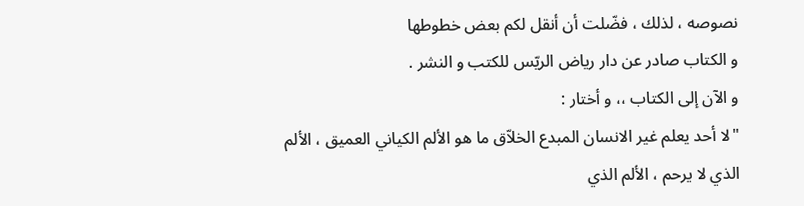نصوصه ، لذلك ، فضّلت أن أنقل لكم بعض خطوطها
و الكتاب صادر عن دار رياض الريّس للكتب و النشر .
و الآن إلى الكتاب ،، و أختار :
"لا أحد يعلم غير الانسان المبدع الخلاّق ما هو الألم الكياني العميق ، الألم
الذي لا يرحم ، الألم الذي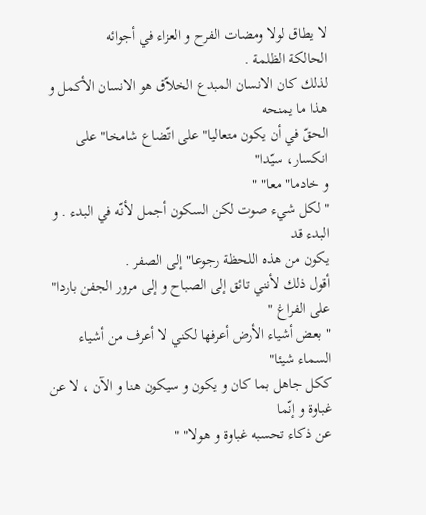لا يطاق لولا ومضات الفرح و العزاء في أجوائه
الحالكة الظلمة .
لذلك كان الانسان المبدع الخلاّق هو الانسان الأكمل و هذا ما يمنحه
الحقّ في أن يكون متعاليا" على اتّضاع شامخا" على انكسار، سيّدا"
و خادما" معا" "
" لكل شيء صوت لكن السكون أجمل لأنّه في البدء . و البدء قد
يكون من هذه اللحظة رجوعا" إلى الصفر .
أقول ذلك لأنني تائق إلى الصباح و إلى مرور الجفن باردا" على الفراغ "
" بعض أشياء الأرض أعرفها لكني لا أعرف من أشياء السماء شيئا"
ككل جاهل بما كان و يكون و سيكون هنا و الآن ، لا عن غباوة و إنّما
عن ذكاء تحسبه غباوة و هولا" "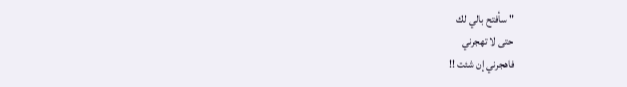" سأفتح بالي لك
حتى لا تهجرني
فاهجرني إن شئت !!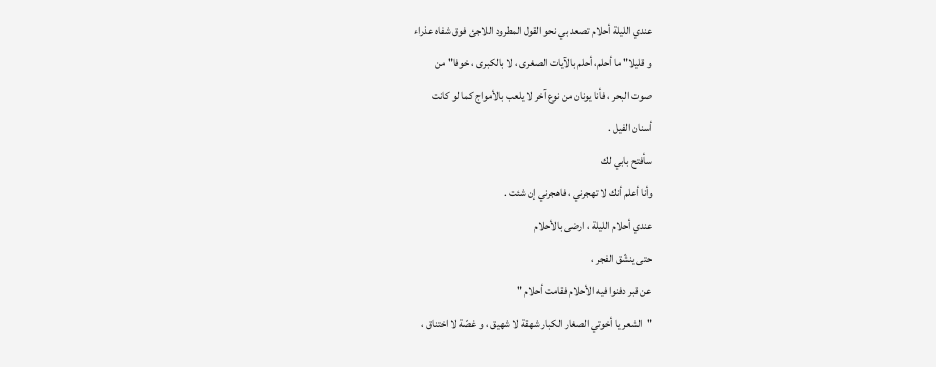عندي الليلة أحلام تصعد بي نحو القول المطرود اللاجئ فوق شفاه عذراء
و قليلا" ما أحلم، أحلم بالآيات الصغرى ، لا بالكبرى ، خوفا" من
صوت البحر ، فأنا يونان من نوع آخر لا يلعب بالأمواج كما لو كانت
أسنان الفيل .
سأفتح بابي لك
وأنا أعلم أنك لا تهجرني ، فاهجرني إن شئت .
عندي أحلام الليلة ، ارضى بالأحلام
حتى ينشّق الفجر ،
عن قبر دفنوا فيه الأحلام فقامت أحلام "
"الشعر يا أخوتي الصغار الكبار شهقة لا شهيق ، و غصّة لا اختناق ،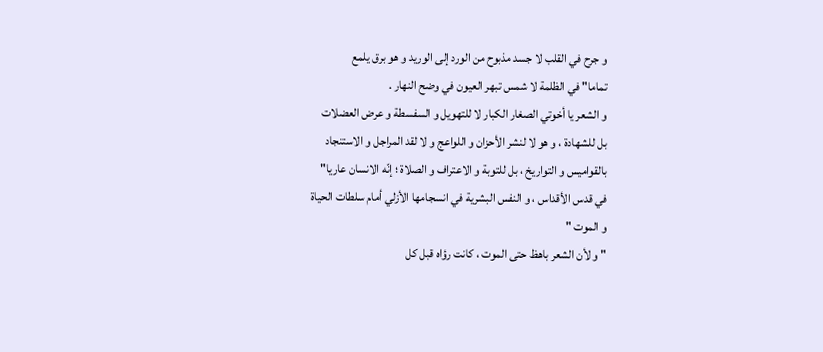و جرح في القلب لا جسد مذبوح من الورد إلى الوريد و هو برق يلمع
تماما" في الظلمة لا شمس تبهر العيون في وضح النهار .
و الشعر يا أخوتي الصغار الكبار لا للتهويل و السفسطة و عرض العضلات
بل للشهادة ، و هو لا لنشر الأحزان و اللواعج و لا لقد المراجل و الاستنجاد
بالقواميس و التواريخ ، بل للتوبة و الاعتراف و الصلاة ؛ إنّه الانسان عاريا"
في قدس الأقداس ، و النفس البشرية في انسجامها الأزلي أمام سلطات الحياة
و الموت "
" و لأن الشعر باهظ حتى الموت ، كانت رؤاه قبل كل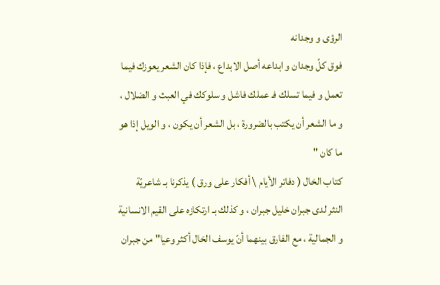الرؤى و وجدانه
فوق كلّ وجدان و ابداعه أصل الابداع ، فإذا كان الشعر يعوزك فيما
تعمل و فيما تسلك فـ عملك فاشل و سلوكك في العبث و الضلال ،
و ما الشعر أن يكتب بالضرورة ، بل الشعر أن يكون ، و الويل إذا هو
ما كان "
كتاب الخال ( دفاتر الأيام \ أفكار على ورق ) يذكرنا بـ شاعريّة
النثر لدى جبران خليل جبران ، و كذلك بـ ارتكازه على القيم الانسانية
و الجمالية ، مع الفارق بينهما أنّ يوسف الخال أكثر وعيا" من جبران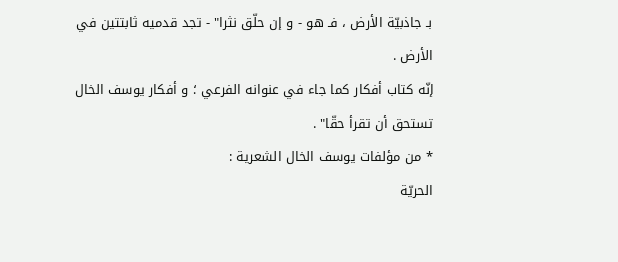بـ جاذبيّة الأرض ، فـ هو - و إن حلّق نثرا" - تجد قدميه ثابتتين في
الأرض .
إنّه كتاب أفكار كما جاء في عنوانه الفرعي ؛ و أفكار يوسف الخال
تستحق أن تقرأ حقّا" .
* من مؤلفات يوسف الخال الشعرية :
الحريّة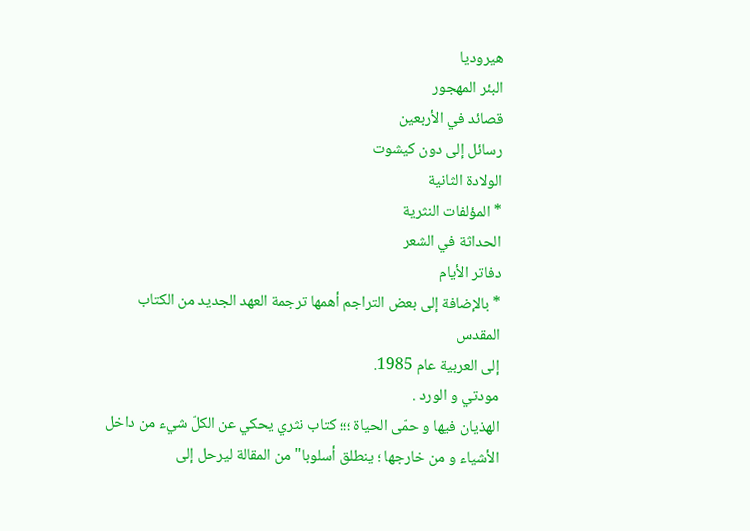هيروديا
البئر المهجور
قصائد في الأربعين
رسائل إلى دون كيشوت
الولادة الثانية
* المؤلفات النثرية
الحداثة في الشعر
دفاتر الأيام
* بالإضافة إلى بعض التراجم أهمها ترجمة العهد الجديد من الكتاب المقدس
إلى العربية عام 1985.
مودتي و الورد .
الهذيان فيها و حمّى الحياة ؛؛؛ كتاب نثري يحكي عن الكلّ شيء من داخل
الأشياء و من خارجها ؛ ينطلق أسلوبا" من المقالة ليرحل إلى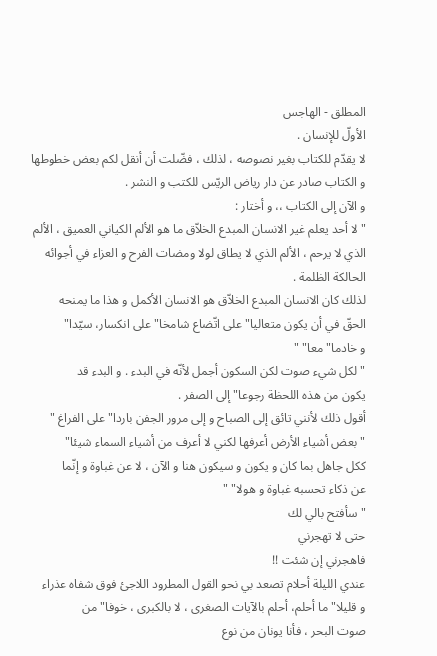المطلق - الهاجس
الأولّ للإنسان .
لا يقدّم للكتاب بغير نصوصه ، لذلك ، فضّلت أن أنقل لكم بعض خطوطها
و الكتاب صادر عن دار رياض الريّس للكتب و النشر .
و الآن إلى الكتاب ،، و أختار :
"لا أحد يعلم غير الانسان المبدع الخلاّق ما هو الألم الكياني العميق ، الألم
الذي لا يرحم ، الألم الذي لا يطاق لولا ومضات الفرح و العزاء في أجوائه
الحالكة الظلمة .
لذلك كان الانسان المبدع الخلاّق هو الانسان الأكمل و هذا ما يمنحه
الحقّ في أن يكون متعاليا" على اتّضاع شامخا" على انكسار، سيّدا"
و خادما" معا" "
" لكل شيء صوت لكن السكون أجمل لأنّه في البدء . و البدء قد
يكون من هذه اللحظة رجوعا" إلى الصفر .
أقول ذلك لأنني تائق إلى الصباح و إلى مرور الجفن باردا" على الفراغ "
" بعض أشياء الأرض أعرفها لكني لا أعرف من أشياء السماء شيئا"
ككل جاهل بما كان و يكون و سيكون هنا و الآن ، لا عن غباوة و إنّما
عن ذكاء تحسبه غباوة و هولا" "
" سأفتح بالي لك
حتى لا تهجرني
فاهجرني إن شئت !!
عندي الليلة أحلام تصعد بي نحو القول المطرود اللاجئ فوق شفاه عذراء
و قليلا" ما أحلم، أحلم بالآيات الصغرى ، لا بالكبرى ، خوفا" من
صوت البحر ، فأنا يونان من نوع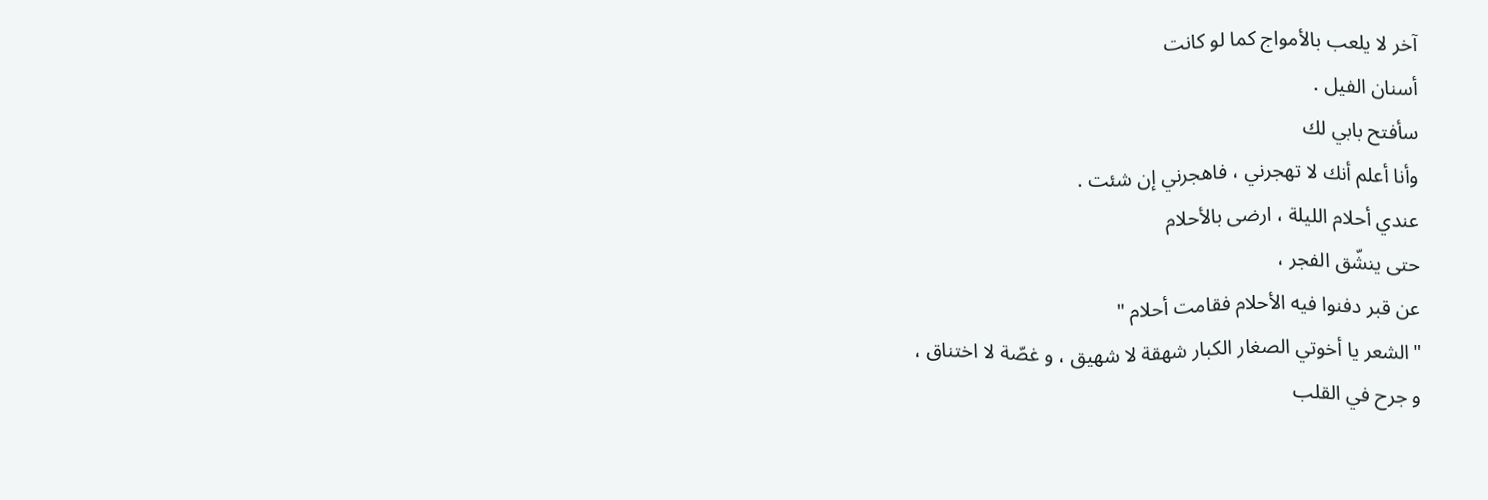آخر لا يلعب بالأمواج كما لو كانت
أسنان الفيل .
سأفتح بابي لك
وأنا أعلم أنك لا تهجرني ، فاهجرني إن شئت .
عندي أحلام الليلة ، ارضى بالأحلام
حتى ينشّق الفجر ،
عن قبر دفنوا فيه الأحلام فقامت أحلام "
"الشعر يا أخوتي الصغار الكبار شهقة لا شهيق ، و غصّة لا اختناق ،
و جرح في القلب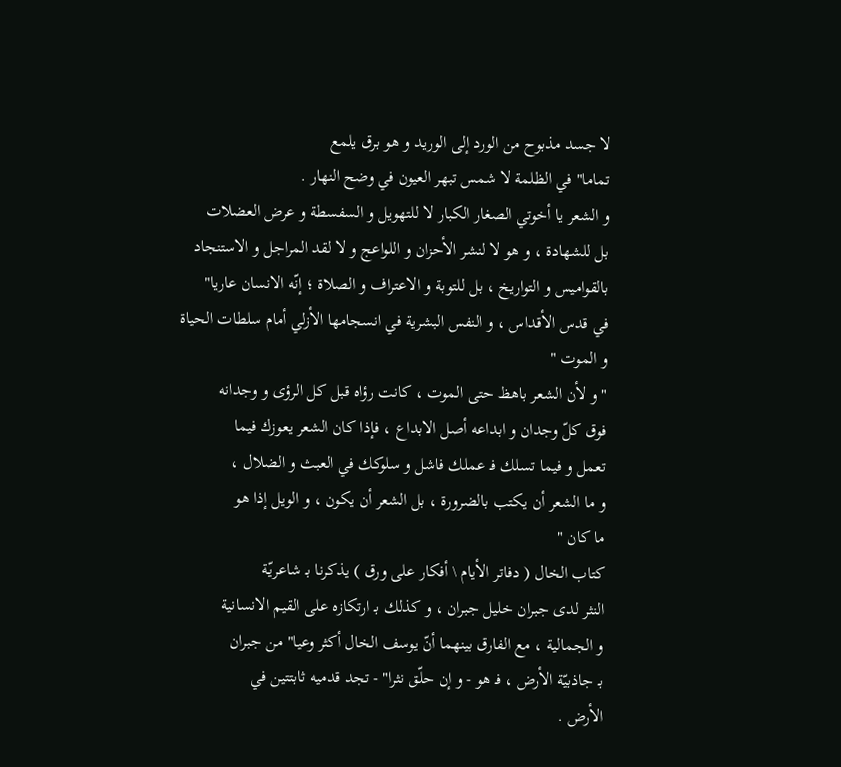لا جسد مذبوح من الورد إلى الوريد و هو برق يلمع
تماما" في الظلمة لا شمس تبهر العيون في وضح النهار .
و الشعر يا أخوتي الصغار الكبار لا للتهويل و السفسطة و عرض العضلات
بل للشهادة ، و هو لا لنشر الأحزان و اللواعج و لا لقد المراجل و الاستنجاد
بالقواميس و التواريخ ، بل للتوبة و الاعتراف و الصلاة ؛ إنّه الانسان عاريا"
في قدس الأقداس ، و النفس البشرية في انسجامها الأزلي أمام سلطات الحياة
و الموت "
" و لأن الشعر باهظ حتى الموت ، كانت رؤاه قبل كل الرؤى و وجدانه
فوق كلّ وجدان و ابداعه أصل الابداع ، فإذا كان الشعر يعوزك فيما
تعمل و فيما تسلك فـ عملك فاشل و سلوكك في العبث و الضلال ،
و ما الشعر أن يكتب بالضرورة ، بل الشعر أن يكون ، و الويل إذا هو
ما كان "
كتاب الخال ( دفاتر الأيام \ أفكار على ورق ) يذكرنا بـ شاعريّة
النثر لدى جبران خليل جبران ، و كذلك بـ ارتكازه على القيم الانسانية
و الجمالية ، مع الفارق بينهما أنّ يوسف الخال أكثر وعيا" من جبران
بـ جاذبيّة الأرض ، فـ هو - و إن حلّق نثرا" - تجد قدميه ثابتتين في
الأرض .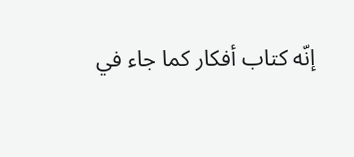إنّه كتاب أفكار كما جاء في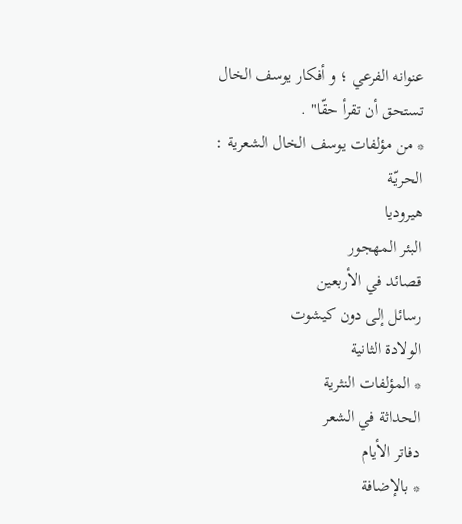عنوانه الفرعي ؛ و أفكار يوسف الخال
تستحق أن تقرأ حقّا" .
* من مؤلفات يوسف الخال الشعرية :
الحريّة
هيروديا
البئر المهجور
قصائد في الأربعين
رسائل إلى دون كيشوت
الولادة الثانية
* المؤلفات النثرية
الحداثة في الشعر
دفاتر الأيام
* بالإضافة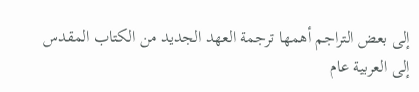إلى بعض التراجم أهمها ترجمة العهد الجديد من الكتاب المقدس
إلى العربية عام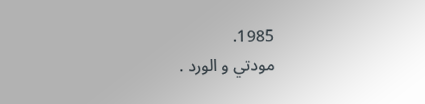1985.
مودتي و الورد .